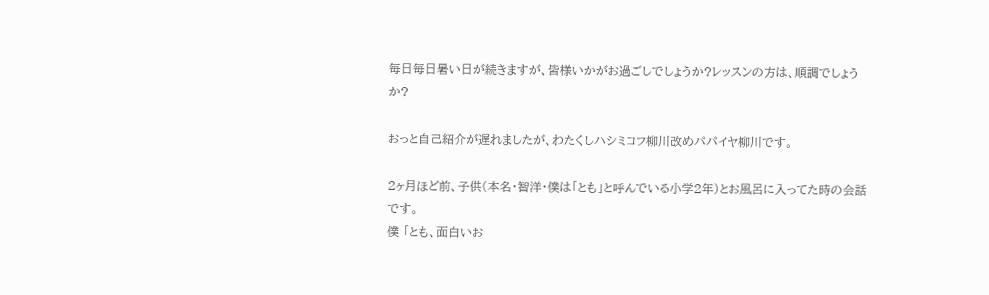毎日毎日暑い日が続きますが、皆様いかがお過ごしでしょうか?レッスンの方は、順調でしょうか?

おっと自己紹介が遅れましたが、わたくしハシミコフ柳川改めパパイヤ柳川です。

2ヶ月ほど前、子供(本名・智洋・僕は「とも」と呼んでいる小学2年)とお風呂に入ってた時の会話です。
僕 「とも、面白いお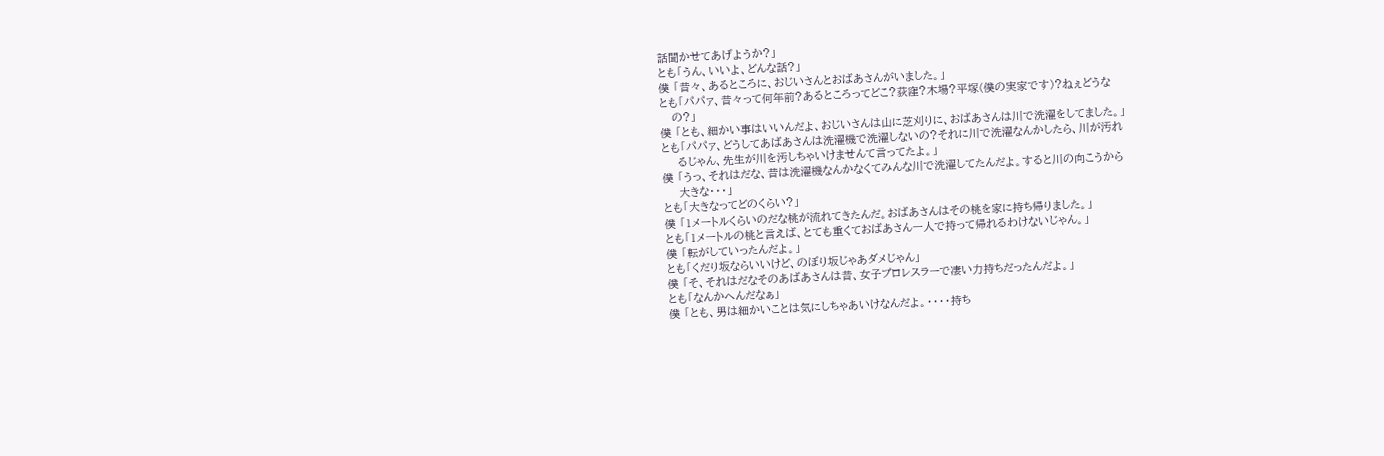話聞かせてあげようか?」
とも「うん、いいよ、どんな話?」
僕 「昔々、あるところに、おじいさんとおばあさんがいました。」
とも「パパァ、昔々って何年前?あるところってどこ?荻窪?木場?平塚(僕の実家です)?ねぇどうな
   の?」
僕 「とも、細かい事はいいんだよ、おじいさんは山に芝刈りに、おばあさんは川で洗濯をしてました。」
とも「パパァ、どうしてあばあさんは洗濯機で洗濯しないの?それに川で洗濯なんかしたら、川が汚れ
    るじゃん、先生が川を汚しちゃいけませんて言ってたよ。」
僕 「うっ、それはだな、昔は洗濯機なんかなくてみんな川で洗濯してたんだよ。すると川の向こうから
    大きな・・・」
とも「大きなってどのくらい?」
僕 「1メートルくらいのだな桃が流れてきたんだ。おばあさんはその桃を家に持ち帰りました。」
とも「1メートルの桃と言えば、とても重くておばあさん一人で持って帰れるわけないじゃん。」
僕 「転がしていったんだよ。」
とも「くだり坂ならいいけど、のぼり坂じゃあダメじゃん」
僕 「そ、それはだなそのあばあさんは昔、女子プロレスラーで凄い力持ちだったんだよ。」
とも「なんかへんだなぁ」
僕 「とも、男は細かいことは気にしちゃあいけなんだよ。・・・・持ち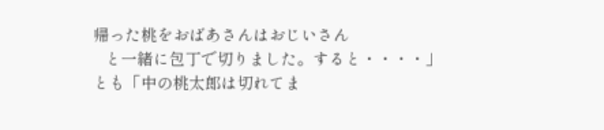帰った桃をおばあさんはおじいさん
   と一緒に包丁で切りました。すると・・・・」
とも「中の桃太郎は切れてま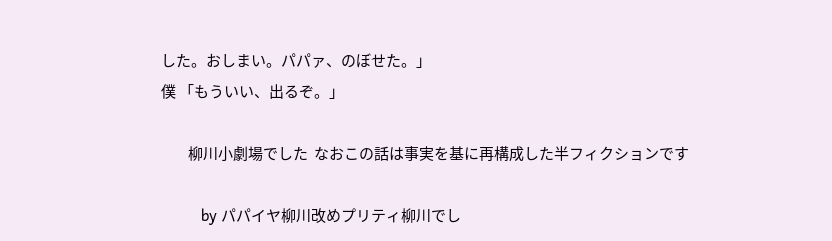した。おしまい。パパァ、のぼせた。」
僕 「もういい、出るぞ。」

         柳川小劇場でした  なおこの話は事実を基に再構成した半フィクションです

          by パパイヤ柳川改めプリティ柳川でし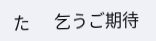た      乞うご期待